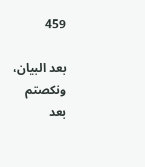459

بعد البيان، ونكصتم بعد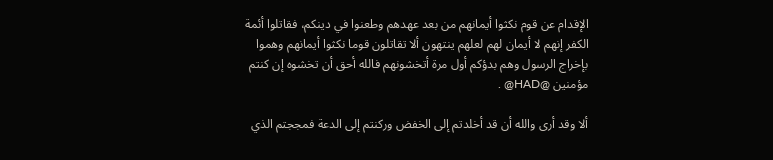الإقدام عن قوم نكثوا أيمانهم من بعد عهدهم وطعنوا في دينكم، فقاتلوا أئمة الكفر إنهم لا أيمان لهم لعلهم ينتهون ألا تقاتلون قوما نكثوا أيمانهم وهموا بإخراج الرسول وهم بدؤكم أول مرة أتخشونهم فالله أحق أن تخشوه إن كنتم مؤمنين @HAD@ .

ألا وقد أرى والله أن قد أخلدتم إلى الخفض وركنتم إلى الدعة فمججتم الذي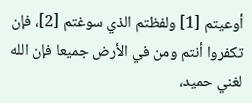أوعيتم [1] ولفظتم الذي سوغتم [2]، فإن تكفروا أنتم ومن في الأرض جميعا فإن الله لغني حميد،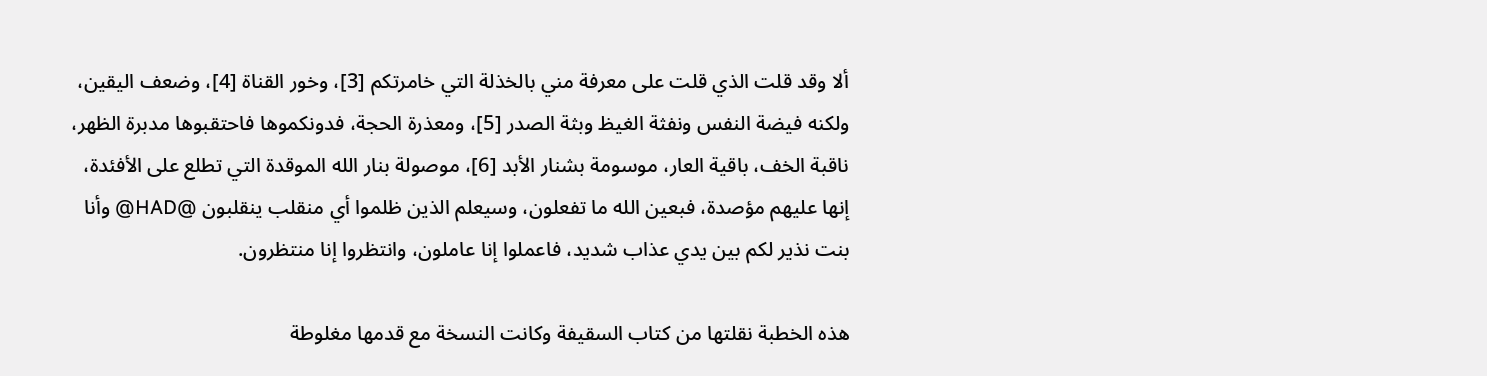ألا وقد قلت الذي قلت على معرفة مني بالخذلة التي خامرتكم [3]، وخور القناة [4]، وضعف اليقين، ولكنه فيضة النفس ونفثة الغيظ وبثة الصدر [5]، ومعذرة الحجة، فدونكموها فاحتقبوها مدبرة الظهر، ناقبة الخف، باقية العار، موسومة بشنار الأبد [6]، موصولة بنار الله الموقدة التي تطلع على الأفئدة، إنها عليهم مؤصدة، فبعين الله ما تفعلون، وسيعلم الذين ظلموا أي منقلب ينقلبون @HAD@ وأنا بنت نذير لكم بين يدي عذاب شديد، فاعملوا إنا عاملون، وانتظروا إنا منتظرون.

هذه الخطبة نقلتها من كتاب السقيفة وكانت النسخة مع قدمها مغلوطة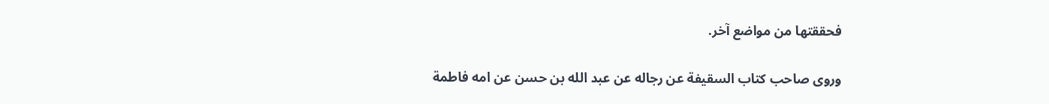فحققتها من مواضع آخر.

وروى صاحب كتاب السقيفة عن رجاله عن عبد الله بن حسن عن امه فاطمة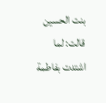بنت الحسين قالت: لما اشتدت بفاطمة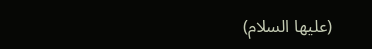(عليها السلام)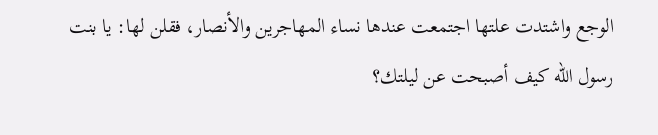الوجع واشتدت علتها اجتمعت عندها نساء المهاجرين والأنصار، فقلن لها: يا بنت رسول الله كيف أصبحت عن ليلتك؟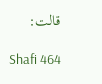قالت:

Shafi 464